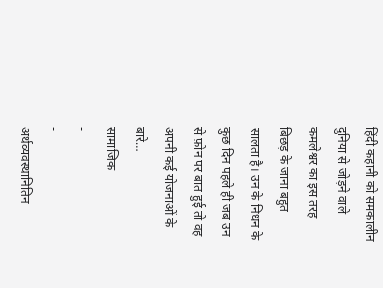हिंदी कहानी को समकालीन दुनिया से जोड़ने वाले कमलेश्वर का इस तरह बिछड़ के जाना बहुत सालता है। उन के निधन के कुछ दिन पहले ही जब उन से फ़ोन पर बात हुई तो वह अपनी कई योजनाओं के बारे…
सामाजिक
-
-
अर्थव्यवस्थानितिन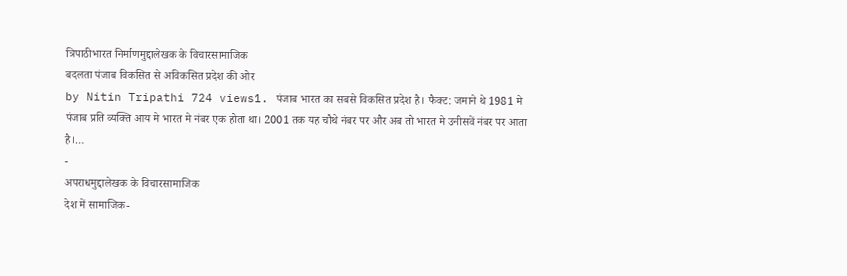त्रिपाठीभारत निर्माणमुद्दालेखक के विचारसामाजिक
बदलता पंजाब विकसित से अविकसित प्रदेश की ओर
by Nitin Tripathi 724 views1. पंजाब भारत का सबसे विकसित प्रदेश है। फैक्ट: जमाने थे 1981 मे पंजाब प्रति व्यक्ति आय मे भारत मे नंबर एक होता था। 2001 तक यह चौथे नंबर पर और अब तो भारत मे उनीसवें नंबर पर आता है।…
-
अपराधमुद्दालेखक के विचारसामाजिक
देश में सामाजिक-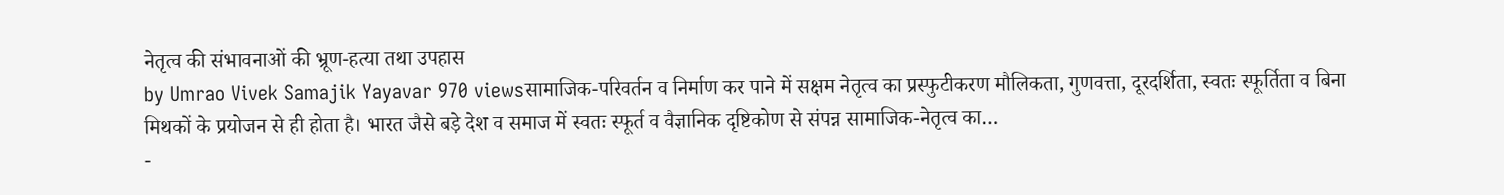नेतृत्व की संभावनाओं की भ्रूण-हत्या तथा उपहास
by Umrao Vivek Samajik Yayavar 970 viewsसामाजिक-परिवर्तन व निर्माण कर पाने में सक्षम नेतृत्व का प्रस्फुटीकरण मौलिकता, गुणवत्ता, दूरदर्शिता, स्वतः स्फूर्तिता व बिना मिथकों के प्रयोजन से ही होता है। भारत जैसे बड़े देश व समाज में स्वतः स्फूर्त व वैज्ञानिक दृष्टिकोण से संपन्न सामाजिक-नेतृत्व का…
-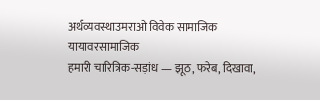अर्थव्यवस्थाउमराओ विवेक सामाजिक यायावरसामाजिक
हमारी चारित्रिक-सड़ांध — झूठ, फरेब, दिखावा,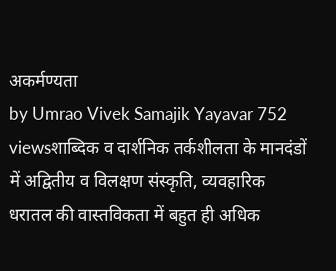अकर्मण्यता
by Umrao Vivek Samajik Yayavar 752 viewsशाब्दिक व दार्शनिक तर्कशीलता के मानदंडों में अद्वितीय व विलक्षण संस्कृति, व्यवहारिक धरातल की वास्तविकता में बहुत ही अधिक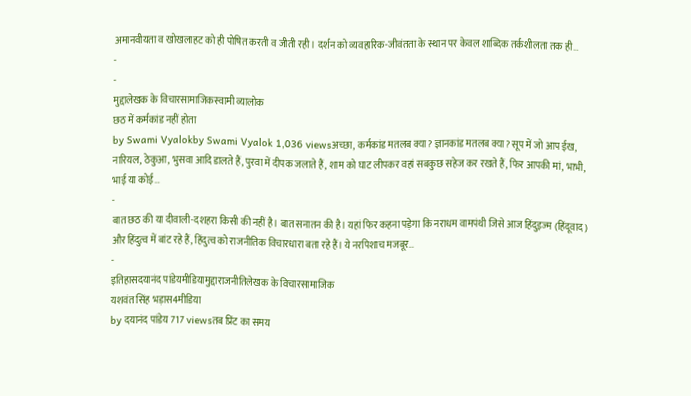अमानवीयता व खोखलाहट को ही पोषित करती व जीती रही। दर्शन को व्यवहारिक-जीवंतता के स्थान पर केवल शाब्दिक तर्कशीलता तक ही…
-
-
मुद्दालेखक के विचारसामाजिकस्वामी व्यालोक
छठ में कर्मकांड नहीं होता
by Swami Vyalokby Swami Vyalok 1,036 viewsअच्छा, कर्मकांड मतलब क्या? ज्ञानकांड मतलब क्या? सूप में जो आप ईख, नारियल, ठेकुआ, भुसवा आदि डालते हैं, पुरवा में दीपक जलाते हैं, शाम को घाट लीपकर वहां सबकुछ सहेज कर रखते हैं, फिर आपकी मां, भाभी, भाई या कोई…
-
बात छठ की या दीवाली-दशहरा किसी की नहीं है। बात सनातन की है। यहां फिर कहना पड़ेगा कि नराधम वामपंथी जिसे आज हिंदुइज्म (हिंदूवाद) और हिंदुत्व में बांट रहे हैं, हिंदुत्व को राजनीतिक विचारधारा बता रहे हैं। ये नरपिशाच मजबूर…
-
इतिहासदयानंद पांडेयमीडियामुद्दाराजनीतिलेखक के विचारसामाजिक
यशवंत सिंह भड़ास4मीडिया
by दयानंद पांडेय 717 viewsतब प्रिंट का समय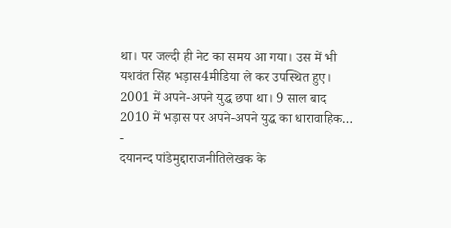था। पर जल्दी ही नेट का समय आ गया। उस में भी यशवंत सिंह भड़ास4मीडिया ले कर उपस्थित हुए। 2001 में अपने-अपने युद्ध छपा था। 9 साल बाद 2010 में भड़ास पर अपने-अपने युद्ध का धारावाहिक…
-
दयानन्द पांडेमुद्दाराजनीतिलेखक के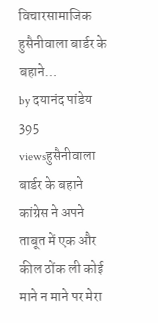विचारसामाजिक
हुसैनीवाला बार्डर के बहाने…
by दयानंद पांडेय 395 viewsहुसैनीवाला बार्डर के बहाने कांग्रेस ने अपने ताबूत में एक और कील ठोंक ली कोई माने न माने पर मेरा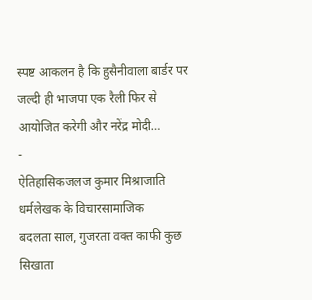स्पष्ट आकलन है कि हुसैनीवाला बार्डर पर जल्दी ही भाजपा एक रैली फिर से आयोजित करेगी और नरेंद्र मोदी…
-
ऐतिहासिकजलज कुमार मिश्राजाति धर्मलेखक के विचारसामाजिक
बदलता साल, गुजरता वक्त काफी कुछ सिखाता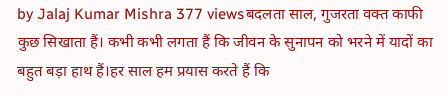by Jalaj Kumar Mishra 377 viewsबदलता साल, गुजरता वक्त काफी कुछ सिखाता हैं। कभी कभी लगता हैं कि जीवन के सुनापन को भरने में यादों का बहुत बड़ा हाथ हैं।हर साल हम प्रयास करते हैं कि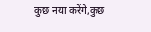कुछ नया करेंगे,कुछ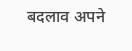बदलाव अपने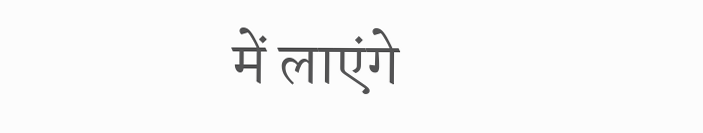में लाएंगे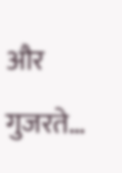और गुजरते…